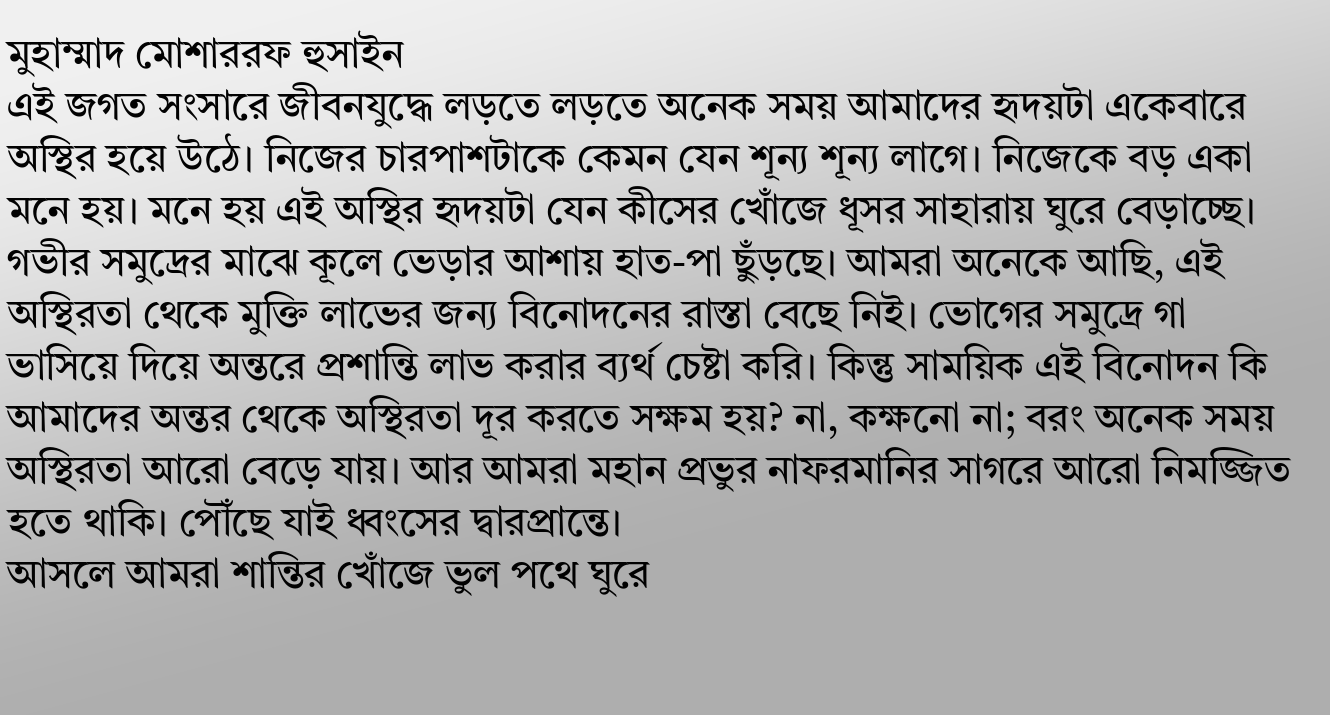মুহাম্মাদ মোশাররফ হুসাইন
এই জগত সংসারে জীবনযুদ্ধে লড়তে লড়তে অনেক সময় আমাদের হৃদয়টা একেবারে অস্থির হয়ে উঠে। নিজের চারপাশটাকে কেমন যেন শূন্য শূন্য লাগে। নিজেকে বড় একা মনে হয়। মনে হয় এই অস্থির হৃদয়টা যেন কীসের খোঁজে ধূসর সাহারায় ঘুরে বেড়াচ্ছে। গভীর সমুদ্রের মাঝে কূলে ভেড়ার আশায় হাত-পা ছুঁড়ছে। আমরা অনেকে আছি, এই অস্থিরতা থেকে মুক্তি লাভের জন্য বিনোদনের রাস্তা বেছে নিই। ভোগের সমুদ্রে গা ভাসিয়ে দিয়ে অন্তরে প্রশান্তি লাভ করার ব্যর্থ চেষ্টা করি। কিন্তু সাময়িক এই বিনোদন কি আমাদের অন্তর থেকে অস্থিরতা দূর করতে সক্ষম হয়? না, কক্ষনো না; বরং অনেক সময় অস্থিরতা আরো বেড়ে যায়। আর আমরা মহান প্রভুর নাফরমানির সাগরে আরো নিমজ্জিত হতে থাকি। পৌঁছে যাই ধ্বংসের দ্বারপ্রান্তে।
আসলে আমরা শান্তির খোঁজে ভুল পথে ঘুরে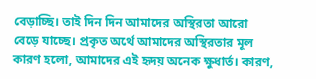বেড়াচ্ছি। তাই দিন দিন আমাদের অস্থিরতা আরো বেড়ে যাচ্ছে। প্রকৃত অর্থে আমাদের অস্থিরতার মূল কারণ হলো, আমাদের এই হৃদয় অনেক ক্ষুধার্ত। কারণ,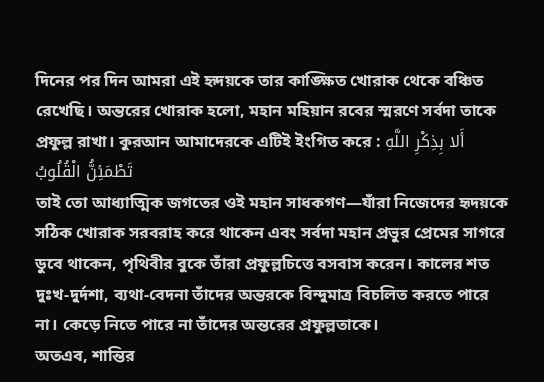দিনের পর দিন আমরা এই হৃদয়কে তার কাঙ্ক্ষিত খোরাক থেকে বঞ্চিত রেখেছি। অন্তরের খোরাক হলো, মহান মহিয়ান রবের স্মরণে সর্বদা তাকে প্রফুল্ল রাখা। কুরআন আমাদেরকে এটিই ইংগিত করে : أَلا بِذِكْرِ اللَّهِ تَطْمَئِنُّ الْقُلُوبُ
তাই তো আধ্যাত্মিক জগতের ওই মহান সাধকগণ—যাঁরা নিজেদের হৃদয়কে সঠিক খোরাক সরবরাহ করে থাকেন এবং সর্বদা মহান প্রভুর প্রেমের সাগরে ডুবে থাকেন, পৃথিবীর বুকে তাঁরা প্রফুল্লচিত্তে বসবাস করেন। কালের শত দুঃখ-দুর্দশা, ব্যথা-বেদনা তাঁদের অন্তরকে বিন্দুমাত্র বিচলিত করতে পারে না। কেড়ে নিতে পারে না তাঁদের অন্তরের প্রফুল্লতাকে।
অতএব, শান্তির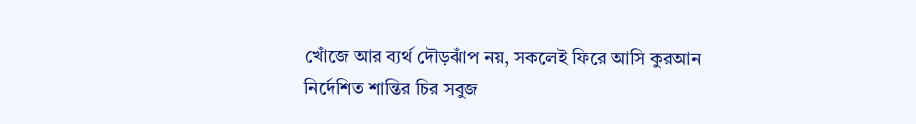খোঁজে আর ব্যর্থ দৌড়ঝাঁপ নয়, সকলেই ফিরে আসি কুরআন নির্দেশিত শান্তির চির সবুজ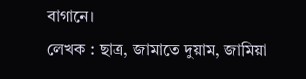বাগানে।
লেখক : ছাত্র, জামাতে দুয়াম, জামিয়া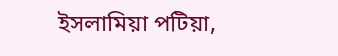ইসলামিয়া পটিয়া,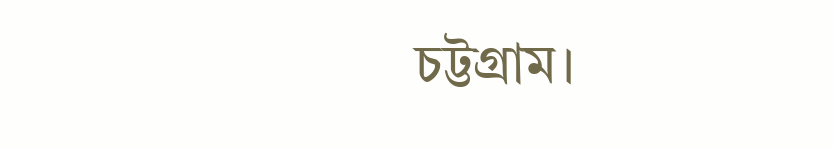চট্টগ্রাম।